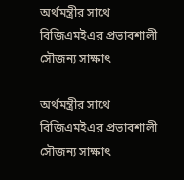অর্থমন্ত্রীর সাথে বিজিএমইএর প্রভাবশালী সৌজন্য সাক্ষাৎ

অর্থমন্ত্রীর সাথে বিজিএমইএর প্রভাবশালী সৌজন্য সাক্ষাৎ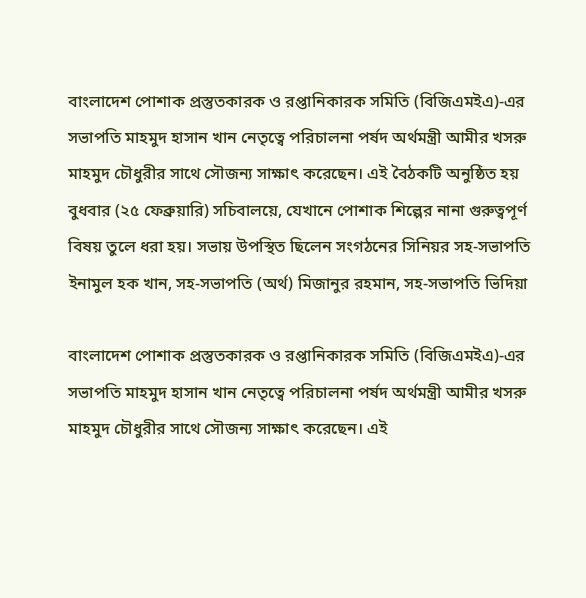বাংলাদেশ পোশাক প্রস্তুতকারক ও রপ্তানিকারক সমিতি (বিজিএমইএ)-এর সভাপতি মাহমুদ হাসান খান নেতৃত্বে পরিচালনা পর্ষদ অর্থমন্ত্রী আমীর খসরু মাহমুদ চৌধুরীর সাথে সৌজন্য সাক্ষাৎ করেছেন। এই বৈঠকটি অনুষ্ঠিত হয় বুধবার (২৫ ফেব্রুয়ারি) সচিবালয়ে, যেখানে পোশাক শিল্পের নানা গুরুত্বপূর্ণ বিষয় তুলে ধরা হয়। সভায় উপস্থিত ছিলেন সংগঠনের সিনিয়র সহ-সভাপতি ইনামুল হক খান, সহ-সভাপতি (অর্থ) মিজানুর রহমান, সহ-সভাপতি ভিদিয়া

বাংলাদেশ পোশাক প্রস্তুতকারক ও রপ্তানিকারক সমিতি (বিজিএমইএ)-এর সভাপতি মাহমুদ হাসান খান নেতৃত্বে পরিচালনা পর্ষদ অর্থমন্ত্রী আমীর খসরু মাহমুদ চৌধুরীর সাথে সৌজন্য সাক্ষাৎ করেছেন। এই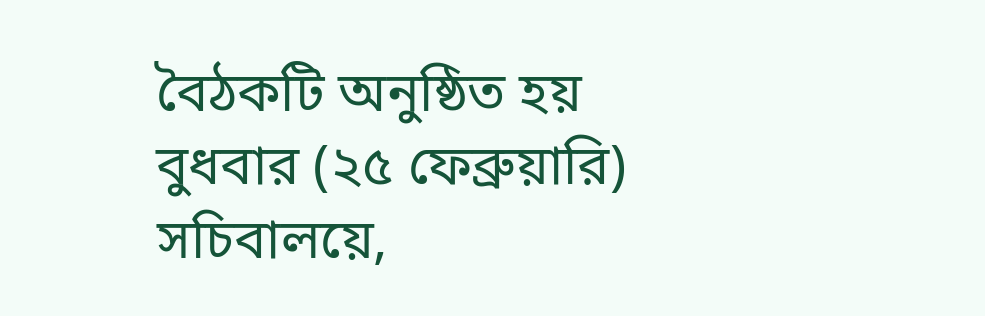বৈঠকটি অনুষ্ঠিত হয় বুধবার (২৫ ফেব্রুয়ারি) সচিবালয়ে,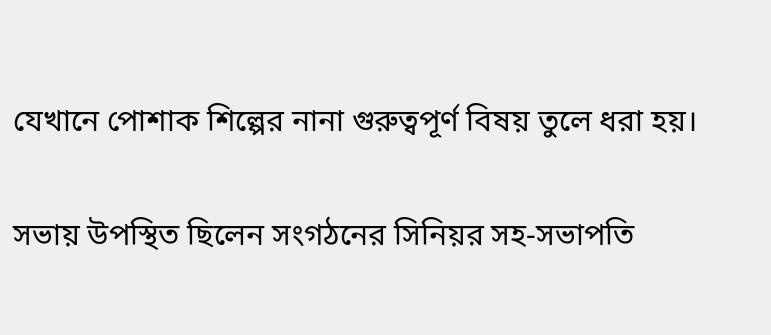যেখানে পোশাক শিল্পের নানা গুরুত্বপূর্ণ বিষয় তুলে ধরা হয়।

সভায় উপস্থিত ছিলেন সংগঠনের সিনিয়র সহ-সভাপতি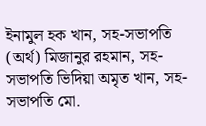ইনামুল হক খান, সহ-সভাপতি (অর্থ) মিজানুর রহমান, সহ-সভাপতি ভিদিয়া অমৃত খান, সহ-সভাপতি মো.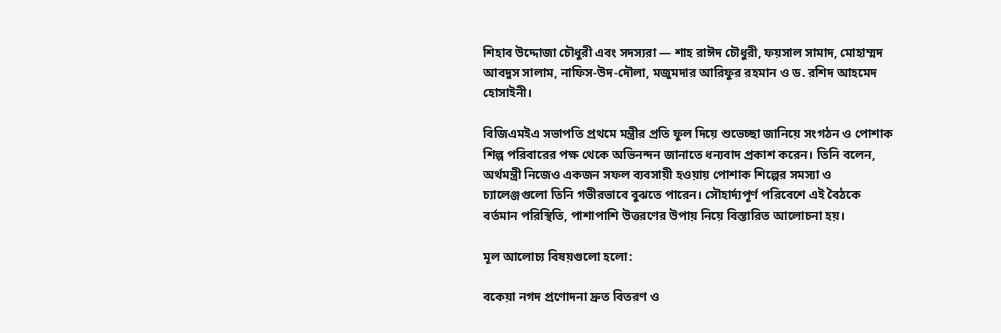শিহাব উদ্দোজা চৌধুরী এবং সদস্যরা — শাহ রাঈদ চৌধুরী, ফয়সাল সামাদ, মোহাম্মদ আবদুস সালাম, নাফিস-উদ-দৌলা, মজুমদার আরিফুর রহমান ও ড. রশিদ আহমেদ হোসাইনী।

বিজিএমইএ সভাপতি প্রথমে মন্ত্রীর প্রতি ফুল দিয়ে শুভেচ্ছা জানিয়ে সংগঠন ও পোশাক শিল্প পরিবারের পক্ষ থেকে অভিনন্দন জানাতে ধন্যবাদ প্রকাশ করেন। তিনি বলেন, অর্থমন্ত্রী নিজেও একজন সফল ব্যবসায়ী হওয়ায় পোশাক শিল্পের সমস্যা ও চ্যালেঞ্জগুলো তিনি গভীরভাবে বুঝতে পারেন। সৌহার্দ্যপূর্ণ পরিবেশে এই বৈঠকে বর্তমান পরিস্থিতি, পাশাপাশি উত্তরণের উপায় নিয়ে বিস্তারিত আলোচনা হয়।

মূল আলোচ্য বিষয়গুলো হলো:

বকেয়া নগদ প্রণোদনা দ্রুত বিতরণ ও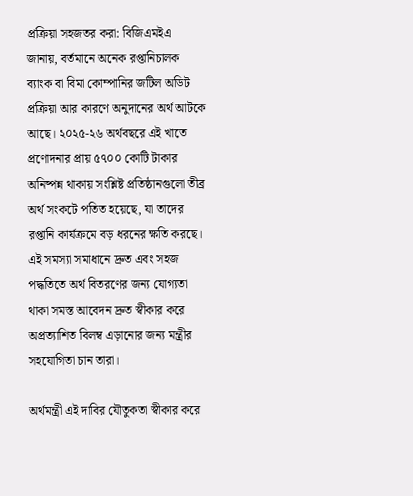প্রক্রিয়া সহজতর করা: বিজিএমইএ জানায়, বর্তমানে অনেক রপ্তানিচালক ব্যাংক বা বিমা কোম্পানির জটিল অডিট প্রক্রিয়া আর কারণে অনুদানের অর্থ আটকে আছে। ২০২৫-২৬ অর্থবছরে এই খাতে প্রণোদনার প্রায় ৫৭০০ কোটি টাকার অনিষ্পন্ন থাকায় সংশ্লিষ্ট প্রতিষ্ঠানগুলো তীব্র অর্থ সংকটে পতিত হয়েছে, যা তাদের রপ্তানি কার্যক্রমে বড় ধরনের ক্ষতি করছে। এই সমস্যা সমাধানে দ্রুত এবং সহজ পদ্ধতিতে অর্থ বিতরণের জন্য যোগ্যতা থাকা সমস্ত আবেদন দ্রুত স্বীকার করে অপ্রত্যাশিত বিলম্ব এড়ানোর জন্য মন্ত্রীর সহযোগিতা চান তারা।

অর্থমন্ত্রী এই দাবির যৌতুকতা স্বীকার করে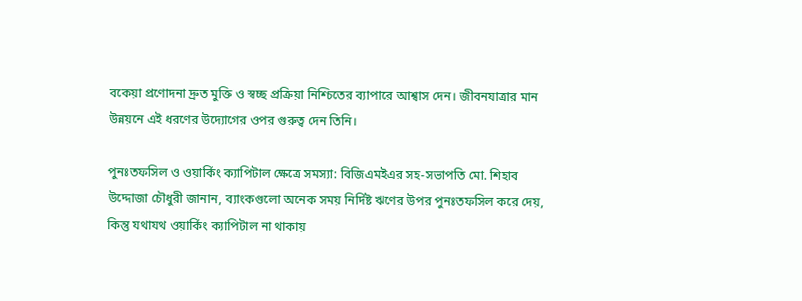বকেয়া প্রণোদনা দ্রুত মুক্তি ও স্বচ্ছ প্রক্রিয়া নিশ্চিতের ব্যাপারে আশ্বাস দেন। জীবনযাত্রার মান উন্নয়নে এই ধরণের উদ্যোগের ওপর গুরুত্ব দেন তিনি।

পুনঃতফসিল ও ওয়ার্কিং ক্যাপিটাল ক্ষেত্রে সমস্যা: বিজিএমইএর সহ-সভাপতি মো. শিহাব উদ্দোজা চৌধুরী জানান, ব্যাংকগুলো অনেক সময় নির্দিষ্ট ঋণের উপর পুনঃতফসিল করে দেয়, কিন্তু যথাযথ ওয়ার্কিং ক্যাপিটাল না থাকায়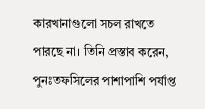কারখানাগুলো সচল রাখতে পারছে না। তিনি প্রস্তাব করেন, পুনঃতফসিলের পাশাপাশি পর্যাপ্ত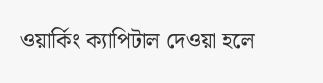ওয়ার্কিং ক্যাপিটাল দেওয়া হলে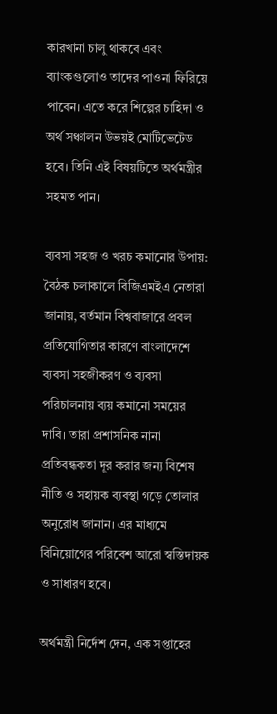কারখানা চালু থাকবে এবং ব্যাংকগুলোও তাদের পাওনা ফিরিয়ে পাবেন। এতে করে শিল্পের চাহিদা ও অর্থ সঞ্চালন উভয়ই মোটিভেটেড হবে। তিনি এই বিষয়টিতে অর্থমন্ত্রীর সহমত পান।

ব্যবসা সহজ ও খরচ কমানোর উপায়: বৈঠক চলাকালে বিজিএমইএ নেতারা জানায়, বর্তমান বিশ্ববাজারে প্রবল প্রতিযোগিতার কারণে বাংলাদেশে ব্যবসা সহজীকরণ ও ব্যবসা পরিচালনায় ব্যয় কমানো সময়ের দাবি। তারা প্রশাসনিক নানা প্রতিবন্ধকতা দূর করার জন্য বিশেষ নীতি ও সহায়ক ব্যবস্থা গড়ে তোলার অনুরোধ জানান। এর মাধ্যমে বিনিয়োগের পরিবেশ আরো স্বস্তিদায়ক ও সাধারণ হবে।

অর্থমন্ত্রী নির্দেশ দেন, এক সপ্তাহের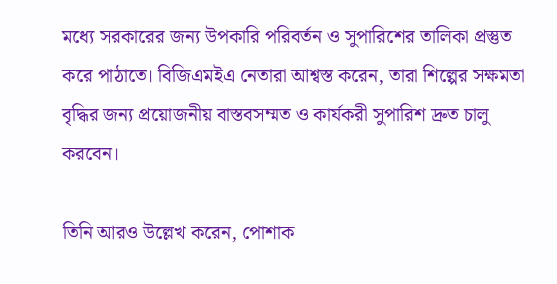মধ্যে সরকারের জন্য উপকারি পরিবর্তন ও সুপারিশের তালিকা প্রস্তুত করে পাঠাতে। বিজিএমইএ নেতারা আশ্বস্ত করেন, তারা শিল্পের সক্ষমতা বৃদ্ধির জন্য প্রয়োজনীয় বাস্তবসম্মত ও কার্যকরী সুপারিশ দ্রুত চালু করবেন।

তিনি আরও উল্লেখ করেন, পোশাক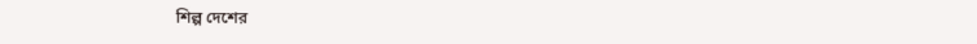শিল্প দেশের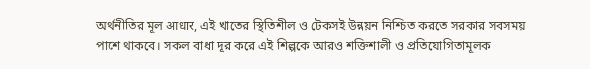অর্থনীতির মূল आधार, এই খাতের স্থিতিশীল ও টেকসই উন্নয়ন নিশ্চিত করতে সরকার সবসময় পাশে থাকবে। সকল বাধা দূর করে এই শিল্পকে আরও শক্তিশালী ও প্রতিযোগিতামূলক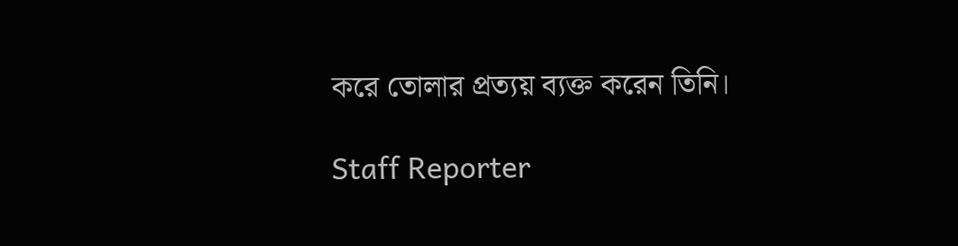করে তোলার প্রত্যয় ব্যক্ত করেন তিনি।

Staff Reporter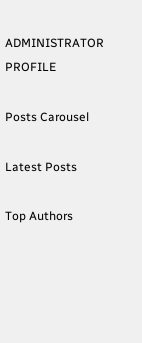ADMINISTRATOR
PROFILE

Posts Carousel

Latest Posts

Top Authors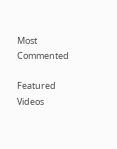Most Commented

Featured Videos